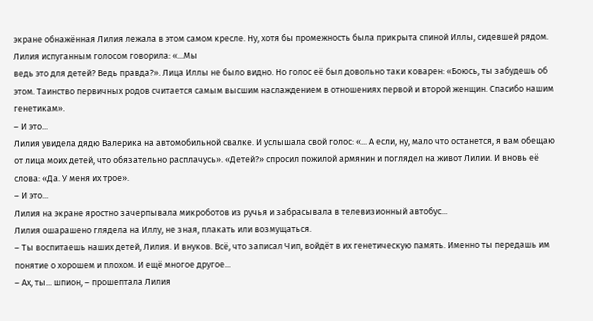экране обнажённая Лилия лежала в этом самом кресле. Ну, хотя бы промежность была прикрыта спиной Иллы, сидевшей рядом. Лилия испуганным голосом говорила: «...Мы
ведь это для детей? Ведь правда?». Лица Иллы не было видно. Но голос её был довольно таки коварен: «Боюсь, ты забудешь об этом. Таинство первичных родов считается самым высшим наслаждением в отношениях первой и второй женщин. Спасибо нашим генетикам».
– И это...
Лилия увидела дядю Валерика на автомобильной свалке. И услышала свой голос: «... А если, ну, мало что останется, я вам обещаю от лица моих детей, что обязательно расплачусь». «Детей?» спросил пожилой армянин и поглядел на живот Лилии. И вновь её слова: «Да. У меня их трое».
– И это...
Лилия на экране яростно зачерпывала микроботов из ручья и забрасывала в телевизионный автобус...
Лилия ошарашено глядела на Иллу, не зная, плакать или возмущаться.
– Ты воспитаешь наших детей, Лилия. И внуков. Всё, что записал Чип, войдёт в их генетическую память. Именно ты передашь им понятие о хорошем и плохом. И ещё многое другое...
– Ах, ты... шпион, – прошептала Лилия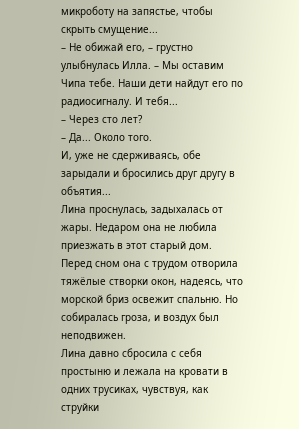микроботу на запястье, чтобы скрыть смущение...
– Не обижай его, – грустно улыбнулась Илла. – Мы оставим Чипа тебе. Наши дети найдут его по радиосигналу. И тебя...
– Через сто лет?
– Да... Около того.
И, уже не сдерживаясь, обе зарыдали и бросились друг другу в объятия...
Лина проснулась, задыхалась от жары. Недаром она не любила приезжать в этот старый дом. Перед сном она с трудом отворила тяжёлые створки окон, надеясь, что морской бриз освежит спальню. Но собиралась гроза, и воздух был неподвижен.
Лина давно сбросила с себя простыню и лежала на кровати в одних трусиках, чувствуя, как струйки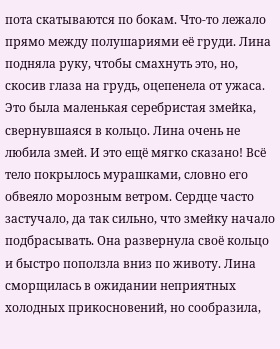пота скатываются по бокам. Что-то лежало прямо между полушариями её груди. Лина подняла руку, чтобы смахнуть это, но, скосив глаза на грудь, оцепенела от ужаса.
Это была маленькая серебристая змейка, свернувшаяся в кольцо. Лина очень не любила змей. И это ещё мягко сказано! Всё тело покрылось мурашками, словно его обвеяло морозным ветром. Сердце часто застучало, да так сильно, что змейку начало подбрасывать. Она развернула своё кольцо и быстро поползла вниз по животу. Лина сморщилась в ожидании неприятных холодных прикосновений, но сообразила,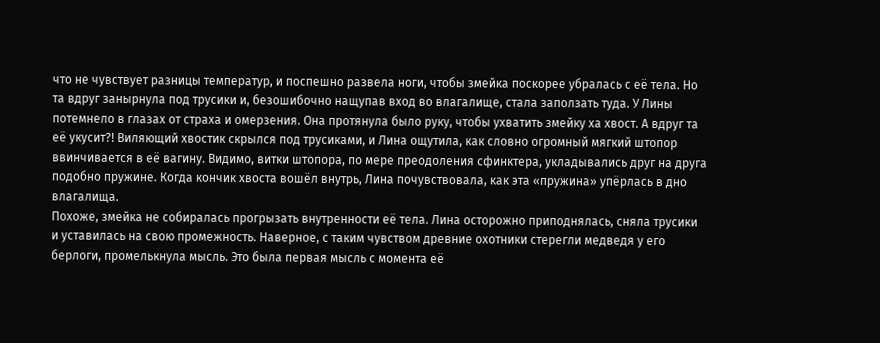что не чувствует разницы температур, и поспешно развела ноги, чтобы змейка поскорее убралась с её тела. Но та вдруг занырнула под трусики и, безошибочно нащупав вход во влагалище, стала заползать туда. У Лины потемнело в глазах от страха и омерзения. Она протянула было руку, чтобы ухватить змейку ха хвост. А вдруг та её укусит?! Виляющий хвостик скрылся под трусиками, и Лина ощутила, как словно огромный мягкий штопор ввинчивается в её вагину. Видимо, витки штопора, по мере преодоления сфинктера, укладывались друг на друга подобно пружине. Когда кончик хвоста вошёл внутрь, Лина почувствовала, как эта «пружина» упёрлась в дно влагалища.
Похоже, змейка не собиралась прогрызать внутренности её тела. Лина осторожно приподнялась, сняла трусики и уставилась на свою промежность. Наверное, с таким чувством древние охотники стерегли медведя у его берлоги, промелькнула мысль. Это была первая мысль с момента её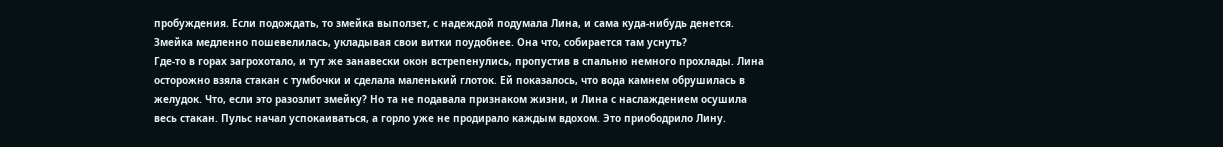пробуждения. Если подождать, то змейка выползет, с надеждой подумала Лина, и сама куда-нибудь денется. Змейка медленно пошевелилась, укладывая свои витки поудобнее. Она что, собирается там уснуть?
Где-то в горах загрохотало, и тут же занавески окон встрепенулись, пропустив в спальню немного прохлады. Лина осторожно взяла стакан с тумбочки и сделала маленький глоток. Ей показалось, что вода камнем обрушилась в желудок. Что, если это разозлит змейку? Но та не подавала признаком жизни, и Лина с наслаждением осушила весь стакан. Пульс начал успокаиваться, а горло уже не продирало каждым вдохом. Это приободрило Лину.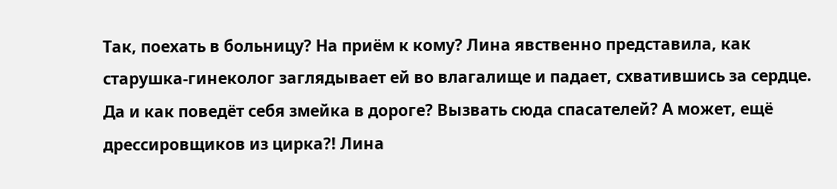Так, поехать в больницу? На приём к кому? Лина явственно представила, как старушка-гинеколог заглядывает ей во влагалище и падает, схватившись за сердце. Да и как поведёт себя змейка в дороге? Вызвать сюда спасателей? А может, ещё дрессировщиков из цирка?! Лина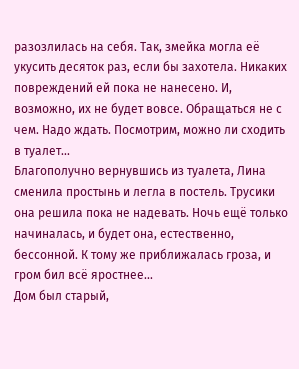разозлилась на себя. Так, змейка могла её укусить десяток раз, если бы захотела. Никаких повреждений ей пока не нанесено. И, возможно, их не будет вовсе. Обращаться не с чем. Надо ждать. Посмотрим, можно ли сходить в туалет...
Благополучно вернувшись из туалета, Лина сменила простынь и легла в постель. Трусики она решила пока не надевать. Ночь ещё только начиналась, и будет она, естественно, бессонной. К тому же приближалась гроза, и гром бил всё яростнее...
Дом был старый,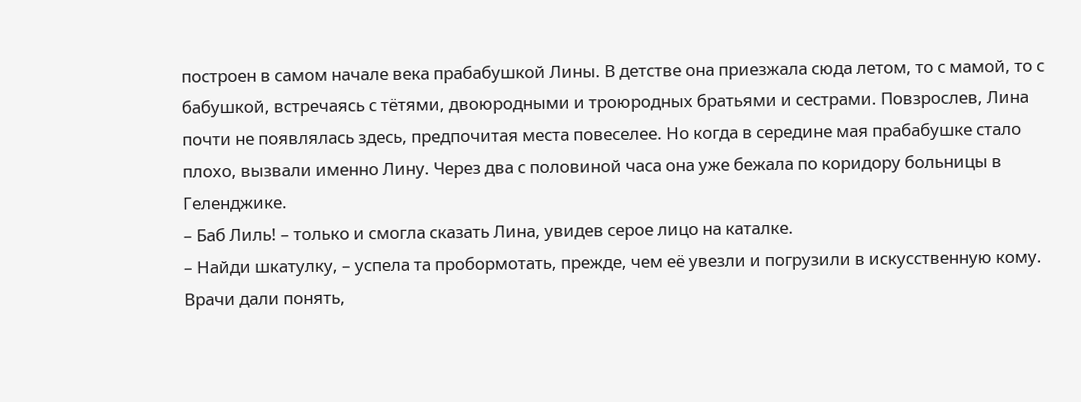построен в самом начале века прабабушкой Лины. В детстве она приезжала сюда летом, то с мамой, то с бабушкой, встречаясь с тётями, двоюродными и троюродных братьями и сестрами. Повзрослев, Лина почти не появлялась здесь, предпочитая места повеселее. Но когда в середине мая прабабушке стало плохо, вызвали именно Лину. Через два с половиной часа она уже бежала по коридору больницы в Геленджике.
– Баб Лиль! – только и смогла сказать Лина, увидев серое лицо на каталке.
– Найди шкатулку, – успела та пробормотать, прежде, чем её увезли и погрузили в искусственную кому.
Врачи дали понять,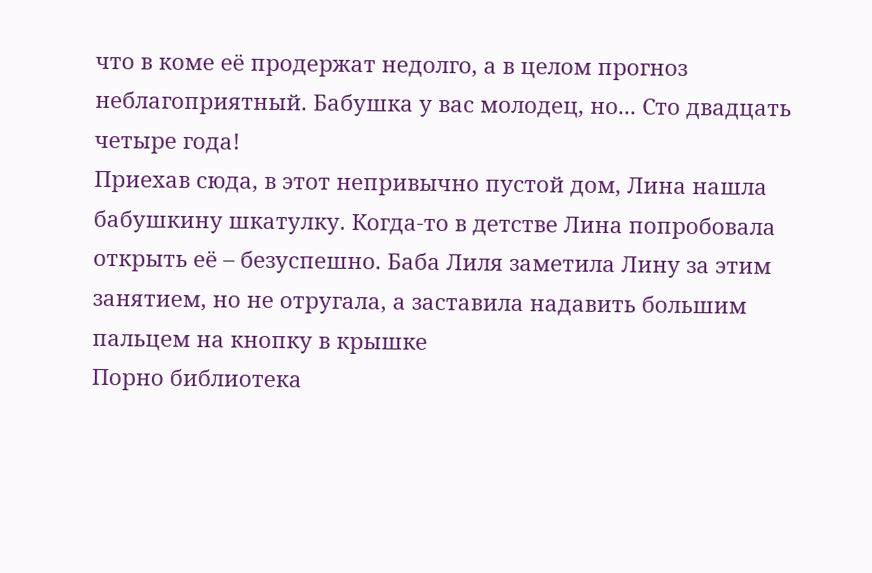что в коме её продержат недолго, а в целом прогноз неблагоприятный. Бабушка у вас молодец, но... Сто двадцать четыре года!
Приехав сюда, в этот непривычно пустой дом, Лина нашла бабушкину шкатулку. Когда-то в детстве Лина попробовала открыть её – безуспешно. Баба Лиля заметила Лину за этим занятием, но не отругала, а заставила надавить большим пальцем на кнопку в крышке
Порно библиотека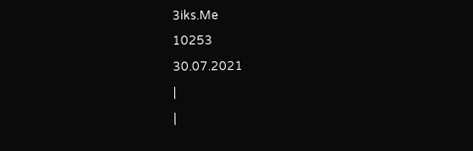3iks.Me
10253
30.07.2021
|
|